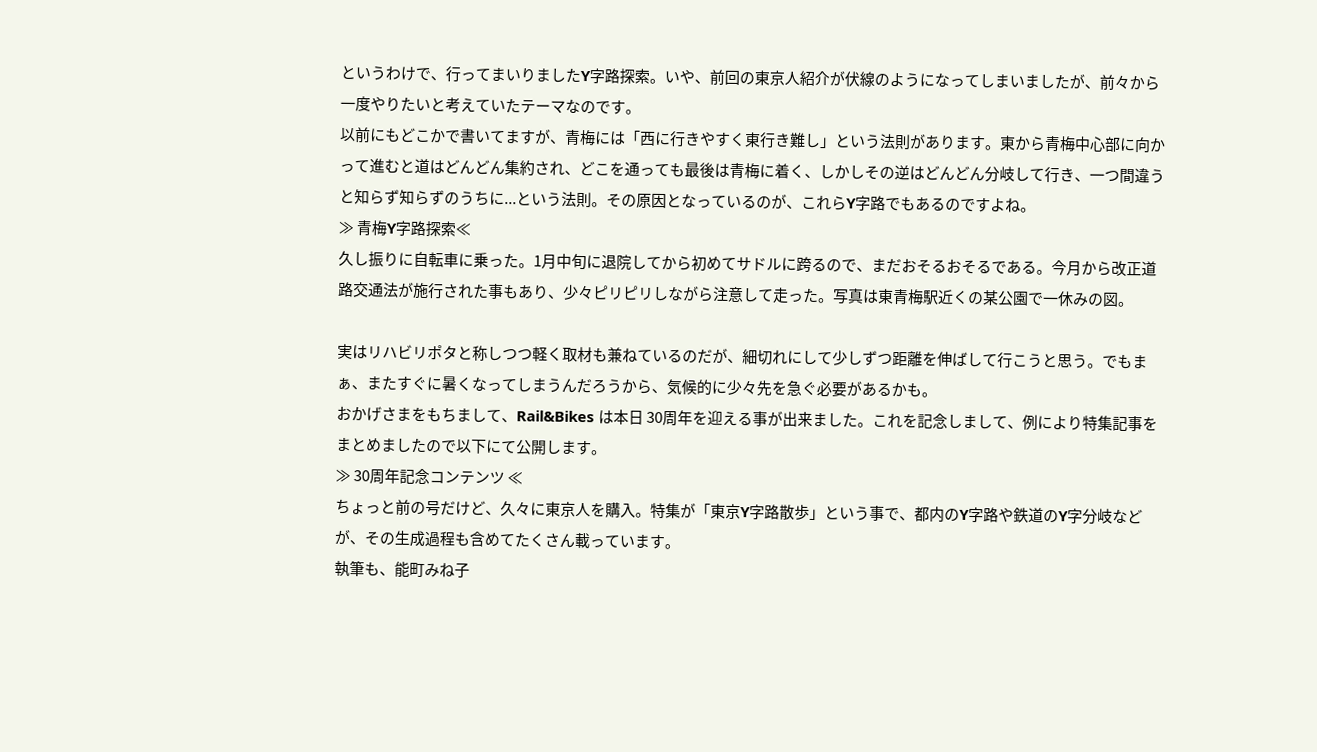というわけで、行ってまいりましたY字路探索。いや、前回の東京人紹介が伏線のようになってしまいましたが、前々から一度やりたいと考えていたテーマなのです。
以前にもどこかで書いてますが、青梅には「西に行きやすく東行き難し」という法則があります。東から青梅中心部に向かって進むと道はどんどん集約され、どこを通っても最後は青梅に着く、しかしその逆はどんどん分岐して行き、一つ間違うと知らず知らずのうちに...という法則。その原因となっているのが、これらY字路でもあるのですよね。
≫ 青梅Y字路探索≪
久し振りに自転車に乗った。1月中旬に退院してから初めてサドルに跨るので、まだおそるおそるである。今月から改正道路交通法が施行された事もあり、少々ピリピリしながら注意して走った。写真は東青梅駅近くの某公園で一休みの図。

実はリハビリポタと称しつつ軽く取材も兼ねているのだが、細切れにして少しずつ距離を伸ばして行こうと思う。でもまぁ、またすぐに暑くなってしまうんだろうから、気候的に少々先を急ぐ必要があるかも。
おかげさまをもちまして、Rail&Bikes は本日 30周年を迎える事が出来ました。これを記念しまして、例により特集記事をまとめましたので以下にて公開します。
≫ 30周年記念コンテンツ ≪
ちょっと前の号だけど、久々に東京人を購入。特集が「東京Y字路散歩」という事で、都内のY字路や鉄道のY字分岐などが、その生成過程も含めてたくさん載っています。
執筆も、能町みね子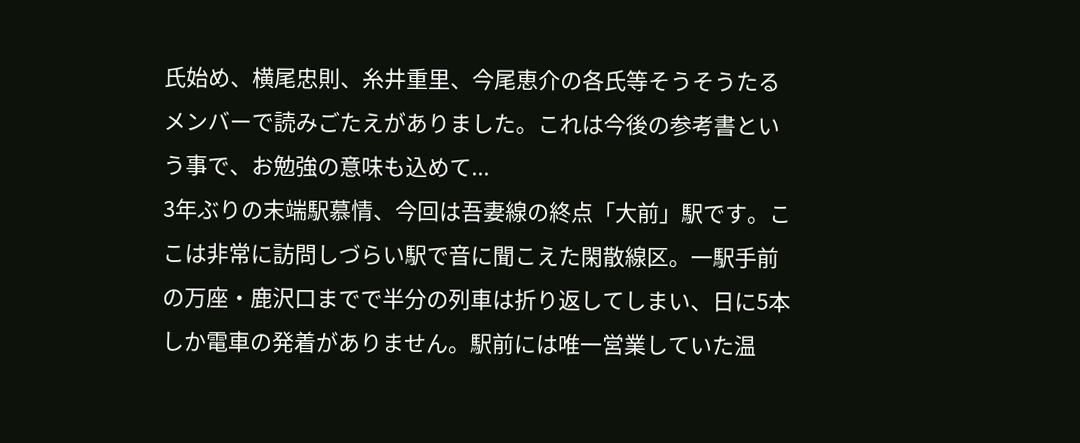氏始め、横尾忠則、糸井重里、今尾恵介の各氏等そうそうたるメンバーで読みごたえがありました。これは今後の参考書という事で、お勉強の意味も込めて...
3年ぶりの末端駅慕情、今回は吾妻線の終点「大前」駅です。ここは非常に訪問しづらい駅で音に聞こえた閑散線区。一駅手前の万座・鹿沢口までで半分の列車は折り返してしまい、日に5本しか電車の発着がありません。駅前には唯一営業していた温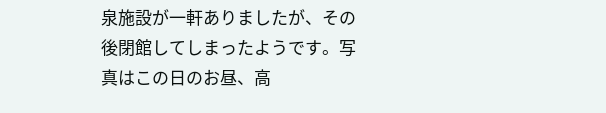泉施設が一軒ありましたが、その後閉館してしまったようです。写真はこの日のお昼、高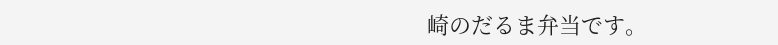崎のだるま弁当です。